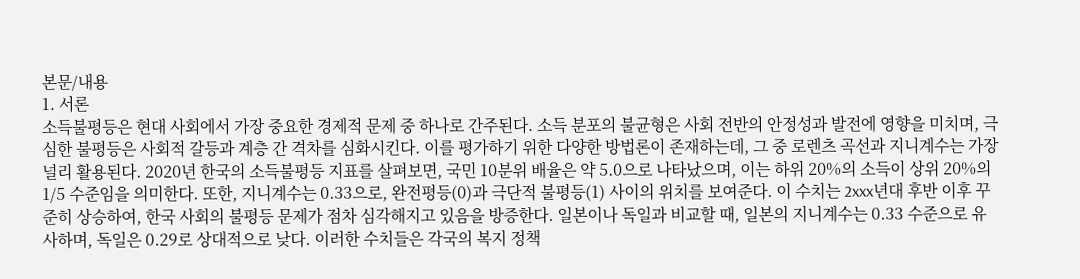본문/내용
1. 서론
소득불평등은 현대 사회에서 가장 중요한 경제적 문제 중 하나로 간주된다. 소득 분포의 불균형은 사회 전반의 안정성과 발전에 영향을 미치며, 극심한 불평등은 사회적 갈등과 계층 간 격차를 심화시킨다. 이를 평가하기 위한 다양한 방법론이 존재하는데, 그 중 로렌츠 곡선과 지니계수는 가장 널리 활용된다. 2020년 한국의 소득불평등 지표를 살펴보면, 국민 10분위 배율은 약 5.0으로 나타났으며, 이는 하위 20%의 소득이 상위 20%의 1/5 수준임을 의미한다. 또한, 지니계수는 0.33으로, 완전평등(0)과 극단적 불평등(1) 사이의 위치를 보여준다. 이 수치는 2xxx년대 후반 이후 꾸준히 상승하여, 한국 사회의 불평등 문제가 점차 심각해지고 있음을 방증한다. 일본이나 독일과 비교할 때, 일본의 지니계수는 0.33 수준으로 유사하며, 독일은 0.29로 상대적으로 낮다. 이러한 수치들은 각국의 복지 정책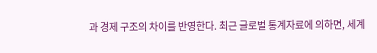과 경제 구조의 차이를 반영한다. 최근 글로벌 통계자료에 의하면, 세계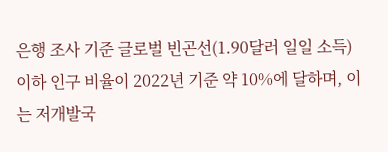은행 조사 기준 글로벌 빈곤선(1.90달러 일일 소득) 이하 인구 비율이 2022년 기준 약 10%에 달하며, 이는 저개발국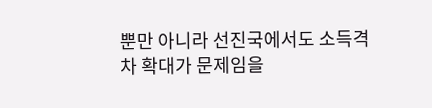뿐만 아니라 선진국에서도 소득격차 확대가 문제임을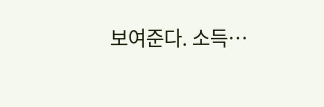보여준다. 소득…